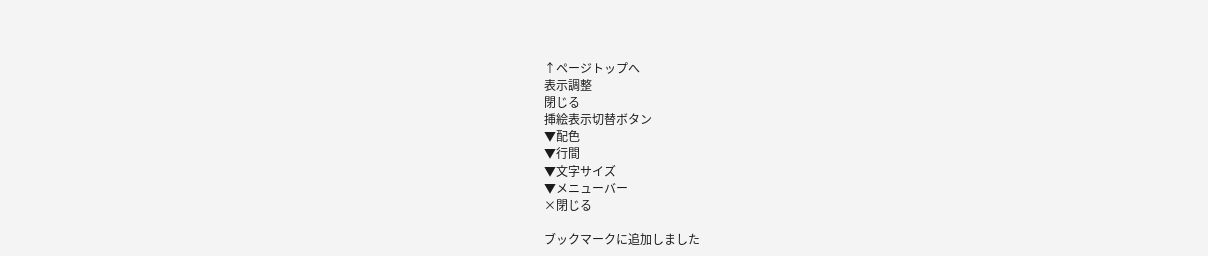↑ページトップへ
表示調整
閉じる
挿絵表示切替ボタン
▼配色
▼行間
▼文字サイズ
▼メニューバー
×閉じる

ブックマークに追加しました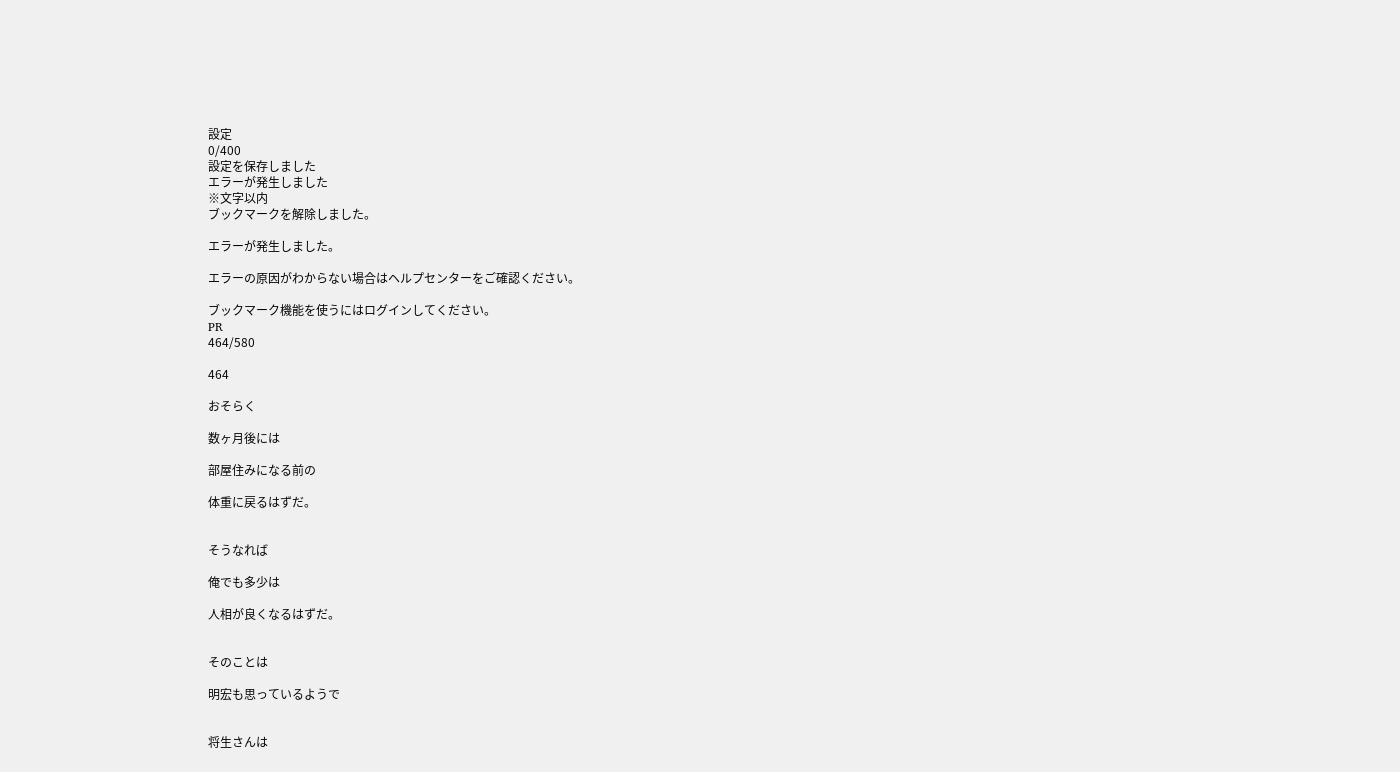設定
0/400
設定を保存しました
エラーが発生しました
※文字以内
ブックマークを解除しました。

エラーが発生しました。

エラーの原因がわからない場合はヘルプセンターをご確認ください。

ブックマーク機能を使うにはログインしてください。
PR
464/580

464

おそらく

数ヶ月後には

部屋住みになる前の

体重に戻るはずだ。


そうなれば

俺でも多少は

人相が良くなるはずだ。


そのことは

明宏も思っているようで


将生さんは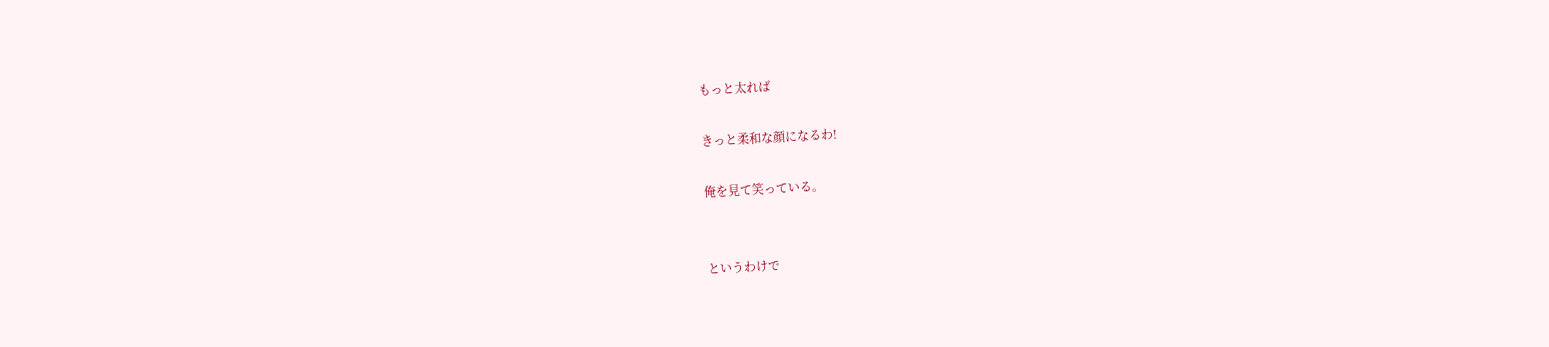もっと太れば

きっと柔和な顔になるわ!

俺を見て笑っている。


というわけで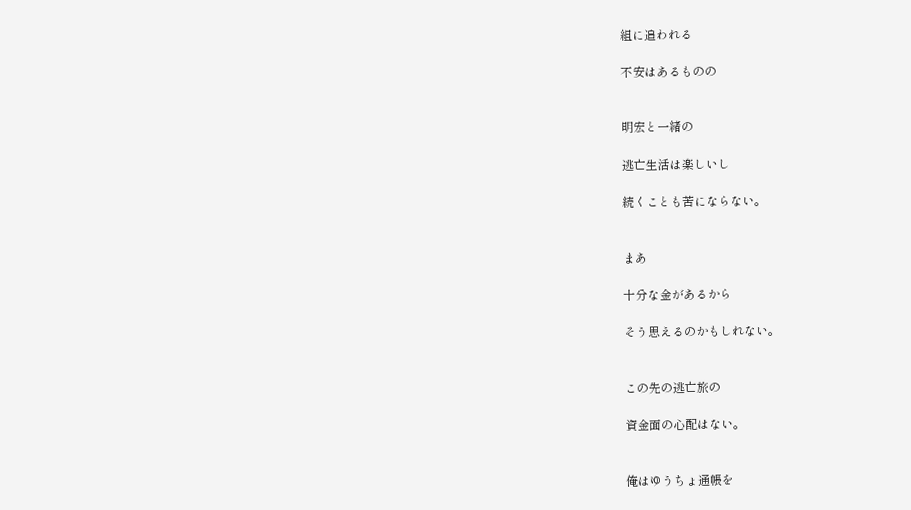組に追われる

不安はあるものの


明宏と一緒の

逃亡生活は楽しいし

続くことも苦にならない。


まあ

十分な金があるから

そう思えるのかもしれない。


この先の逃亡旅の

資金面の心配はない。


俺はゆうちょ通帳を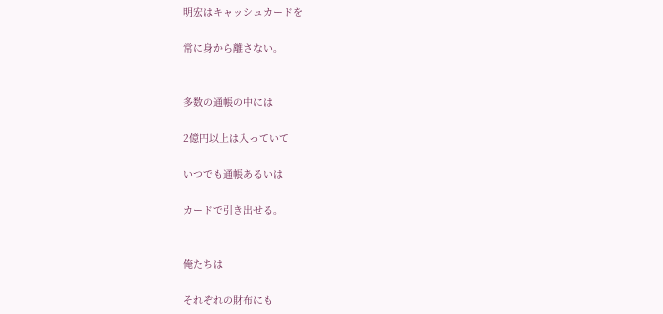明宏はキャッシュカードを

常に身から離さない。


多数の通帳の中には

2億円以上は入っていて

いつでも通帳あるいは

カードで引き出せる。


俺たちは

それぞれの財布にも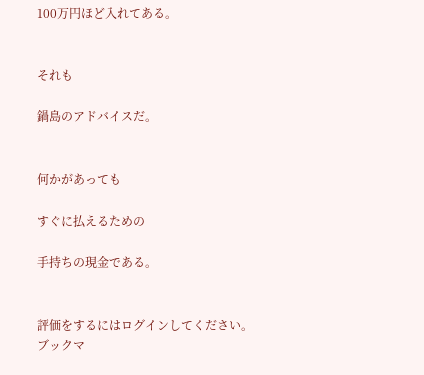100万円ほど入れてある。


それも

鍋島のアドバイスだ。


何かがあっても

すぐに払えるための

手持ちの現金である。


評価をするにはログインしてください。
ブックマ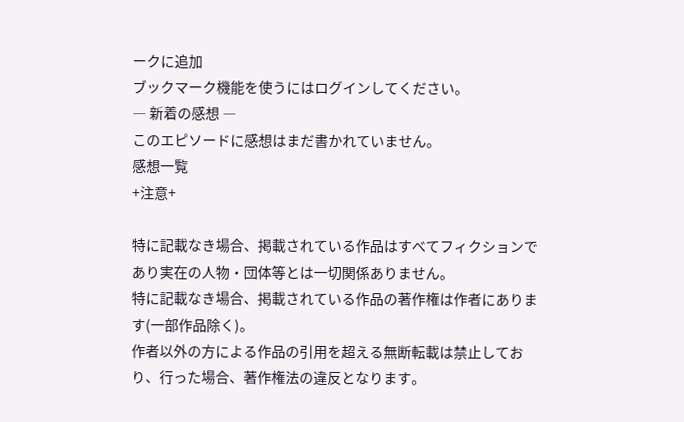ークに追加
ブックマーク機能を使うにはログインしてください。
― 新着の感想 ―
このエピソードに感想はまだ書かれていません。
感想一覧
+注意+

特に記載なき場合、掲載されている作品はすべてフィクションであり実在の人物・団体等とは一切関係ありません。
特に記載なき場合、掲載されている作品の著作権は作者にあります(一部作品除く)。
作者以外の方による作品の引用を超える無断転載は禁止しており、行った場合、著作権法の違反となります。